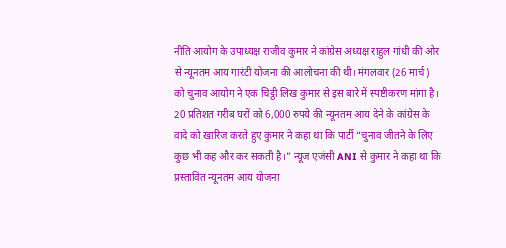नीति आयोग के उपाध्यक्ष राजीव कुमार ने कांग्रेस अध्यक्ष राहुल गांधी की ओर से न्यूनतम आय गारंटी योजना की आलोचना की थी। मंगलवार (26 मार्च) को चुनाव आयोग ने एक चिट्ठी लिख कुमार से इस बारे में स्पष्टीकरण मांगा है। 20 प्रतिशत गरीब घरों को 6,000 रुपये की न्यूनतम आय देने के कांग्रेस के वादे को खारिज करते हुए कुमार ने कहा था कि पार्टी “चुनाव जीतने के लिए कुछ भी कह और कर सकती है।” न्यूज एजंसी ANI से कुमार ने कहा था कि प्रस्तावित न्यूनतम आय योजना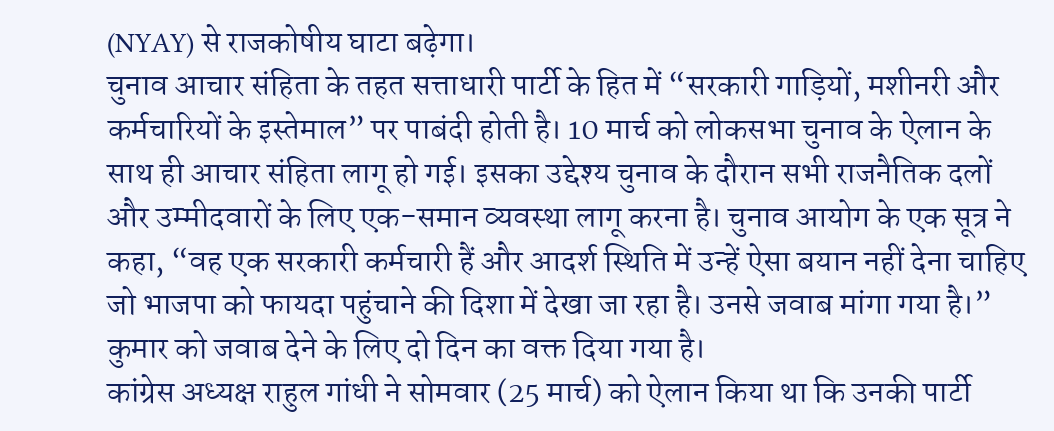(NYAY) से राजकोषीय घाटा बढ़ेगा।
चुनाव आचार संहिता के तहत सत्ताधारी पार्टी के हित में “सरकारी गाड़ियों, मशीनरी और कर्मचारियों के इस्तेमाल” पर पाबंदी होती है। 10 मार्च को लोकसभा चुनाव के ऐलान के साथ ही आचार संहिता लागू हो गई। इसका उद्देश्य चुनाव के दौरान सभी राजनैतिक दलों और उम्मीदवारों के लिए एक-समान व्यवस्था लागू करना है। चुनाव आयोग के एक सूत्र ने कहा, “वह एक सरकारी कर्मचारी हैं और आदर्श स्थिति में उन्हें ऐसा बयान नहीं देना चाहिए जो भाजपा को फायदा पहुंचाने की दिशा में देखा जा रहा है। उनसे जवाब मांगा गया है।” कुमार को जवाब देने के लिए दो दिन का वक्त दिया गया है।
कांग्रेस अध्यक्ष राहुल गांधी ने सोमवार (25 मार्च) को ऐलान किया था कि उनकी पार्टी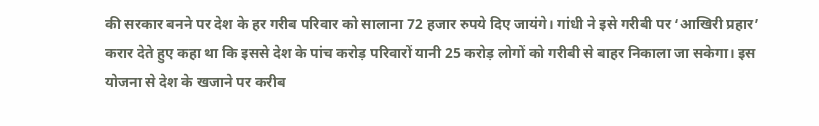की सरकार बनने पर देश के हर गरीब परिवार को सालाना 72 हजार रुपये दिए जायंगे। गांधी ने इसे गरीबी पर ‘आखिरी प्रहार’ करार देते हुए कहा था कि इससे देश के पांच करोड़ परिवारों यानी 25 करोड़ लोगों को गरीबी से बाहर निकाला जा सकेगा। इस योजना से देश के खजाने पर करीब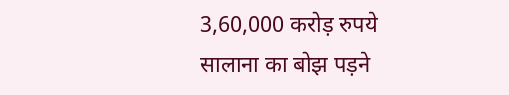3,60,000 करोड़ रुपये सालाना का बोझ पड़ने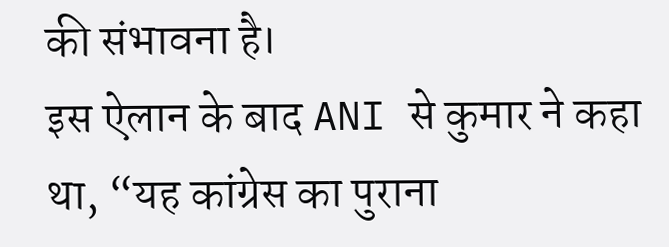की संभावना है।
इस ऐलान के बाद ANI से कुमार ने कहा था, “यह कांग्रेस का पुराना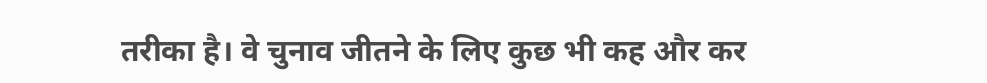तरीका है। वे चुनाव जीतने के लिए कुछ भी कह और कर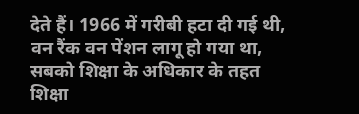देते हैं। 1966 में गरीबी हटा दी गई थी, वन रैंक वन पेंशन लागू हो गया था, सबको शिक्षा के अधिकार के तहत शिक्षा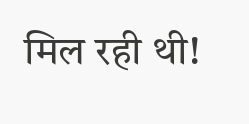मिल रही थी!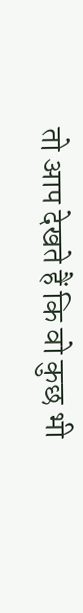तो आप देखते हैं कि वो कुछ भी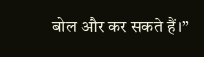बोल और कर सकते हैं।”